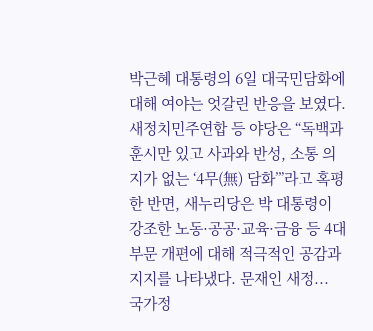박근혜 대통령의 6일 대국민담화에 대해 여야는 엇갈린 반응을 보였다. 새정치민주연합 등 야당은 “독백과 훈시만 있고 사과와 반성, 소통 의지가 없는 ‘4무(無) 담화’”라고 혹평한 반면, 새누리당은 박 대통령이 강조한 노동·공공·교육·금융 등 4대 부문 개편에 대해 적극적인 공감과 지지를 나타냈다. 문재인 새정...
국가정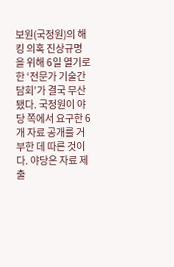보원(국정원)의 해킹 의혹 진상규명을 위해 6일 열기로 한 ‘전문가 기술간담회’가 결국 무산됐다. 국정원이 야당 쪽에서 요구한 6개 자료 공개를 거부한 데 따른 것이다. 야당은 자료 제출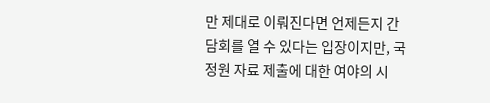만 제대로 이뤄진다면 언제든지 간담회를 열 수 있다는 입장이지만, 국정원 자료 제출에 대한 여야의 시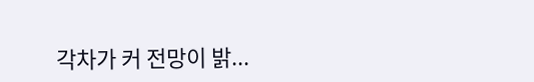각차가 커 전망이 밝...